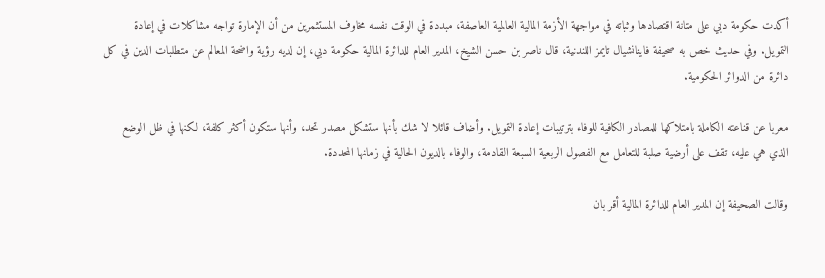أكدت حكومة دبي على متانة اقتصادها وثباته في مواجهة الأزمة المالية العالمية العاصفة، مبددة في الوقت نفسه مخاوف المستثمرين من أن الإمارة تواجه مشاكلات في إعادة التمويل. وفي حديث خص به صحيفة فاينانشيال تايمز اللندنية، قال ناصر بن حسن الشيخ، المدير العام للدائرة المالية حكومة دبي، إن لديه رؤية واضحة المعالم عن متطلبات الدين في كل دائرة من الدوائر الحكومية.

معربا عن قناعته الكاملة بامتلاكها للمصادر الكافية للوفاء بترتيبات إعادة التمويل. وأضاف قائلا لا شك بأنها ستشكل مصدر تحد، وأنها ستكون أكثر كلفة، لكنها في ظل الوضع الذي هي عليه، تقف على أرضية صلبة للتعامل مع الفصول الربعية السبعة القادمة، والوفاء بالديون الحالية في زمانها المحددة.

وقالت الصحيفة إن المدير العام للدائرة المالية أقر بان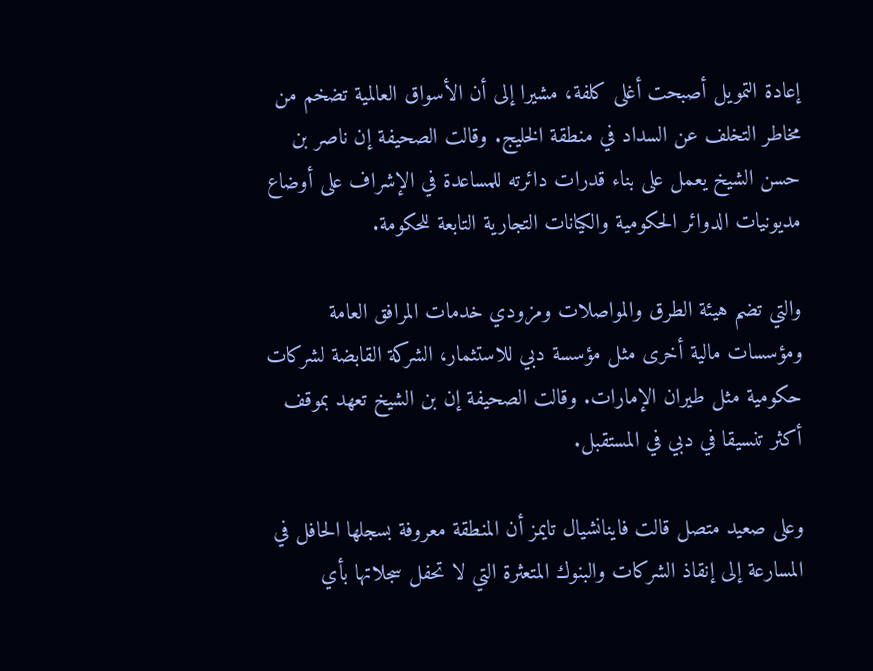إعادة التمويل أصبحت أغلى كلفة، مشيرا إلى أن الأسواق العالمية تضخم من مخاطر التخلف عن السداد في منطقة الخليج. وقالت الصحيفة إن ناصر بن حسن الشيخ يعمل على بناء قدرات دائرته للمساعدة في الإشراف على أوضاع مديونيات الدوائر الحكومية والكيانات التجارية التابعة للحكومة.

والتي تضم هيئة الطرق والمواصلات ومزودي خدمات المرافق العامة ومؤسسات مالية أخرى مثل مؤسسة دبي للاستثمار، الشركة القابضة لشركات حكومية مثل طيران الإمارات. وقالت الصحيفة إن بن الشيخ تعهد بموقف أكثر تنسيقا في دبي في المستقبل.

وعلى صعيد متصل قالت فاينانشيال تايمز أن المنطقة معروفة بسجلها الحافل في المسارعة إلى إنقاذ الشركات والبنوك المتعثرة التي لا تحفل سجلاتها بأي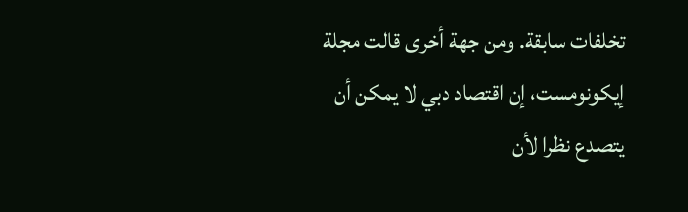تخلفات سابقة. ومن جهة أخرى قالت مجلة إيكونومست، إن اقتصاد دبي لا يمكن أن يتصدع نظرا لأن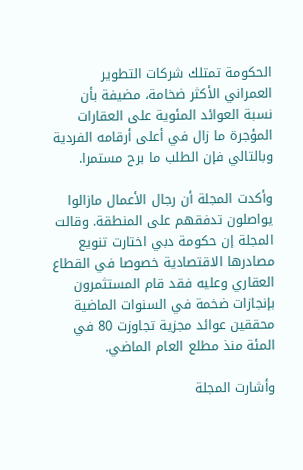الحكومة تمتلك شركات التطوير العمراني الأكثر ضخامة، مضيفة بأن نسبة العوائد المئوية على العقارات المؤجرة ما زال في أعلى أرقامه الفردية وبالتالي فإن الطلب ما برح مستمرا.

وأكدت المجلة أن رجال الأعمال مازالوا يواصلون تدفقهم على المنطقة. وقالت المجلة إن حكومة دبي اختارت تنويع مصادرها الاقتصادية خصوصا في القطاع العقاري وعليه فقد قام المستثمرون بإنجازات ضخمة في السنوات الماضية محققين عوائد مجزية تجاوزت 80 في المئة منذ مطلع العام الماضي.

وأشارت المجلة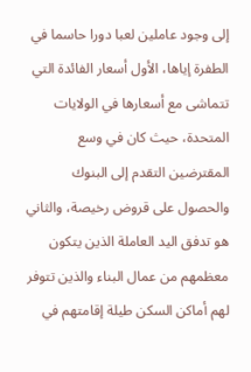إلى وجود عاملين لعبا دورا حاسما في الطفرة إياها، الأول أسعار الفائدة التي تتماشى مع أسعارها في الولايات المتحدة، حيث كان في وسع المقترضين التقدم إلى البنوك والحصول على قروض رخيصة، والثاني هو تدفق اليد العاملة الذين يتكون معظمهم من عمال البناء والذين تتوفر لهم أماكن السكن طيلة إقامتهم في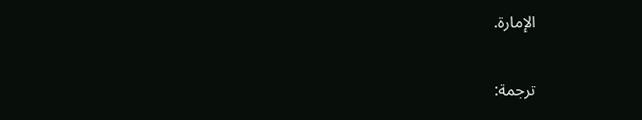الإمارة.

ترجمة: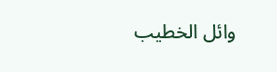وائل الخطيب